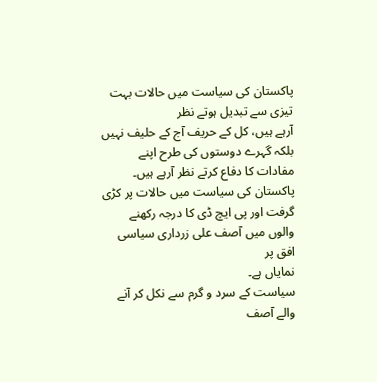پاکستان کی سیاست میں حالات بہت تیزی سے تبدیل ہوتے نظر
آرہے ہیں، کل کے حریف آج کے حلیف نہیں بلکہ گہرے دوستوں کی طرح اپنے
مفادات کا دفاع کرتے نظر آرہے ہیں۔ پاکستان کی سیاست میں حالات پر کڑی
گرفت اور پی ایچ ڈی کا درجہ رکھنے والوں میں آصف علی زرداری سیاسی افق پر
نمایاں ہے۔
سیاست کے سرد و گرم سے نکل کر آنے والے آصف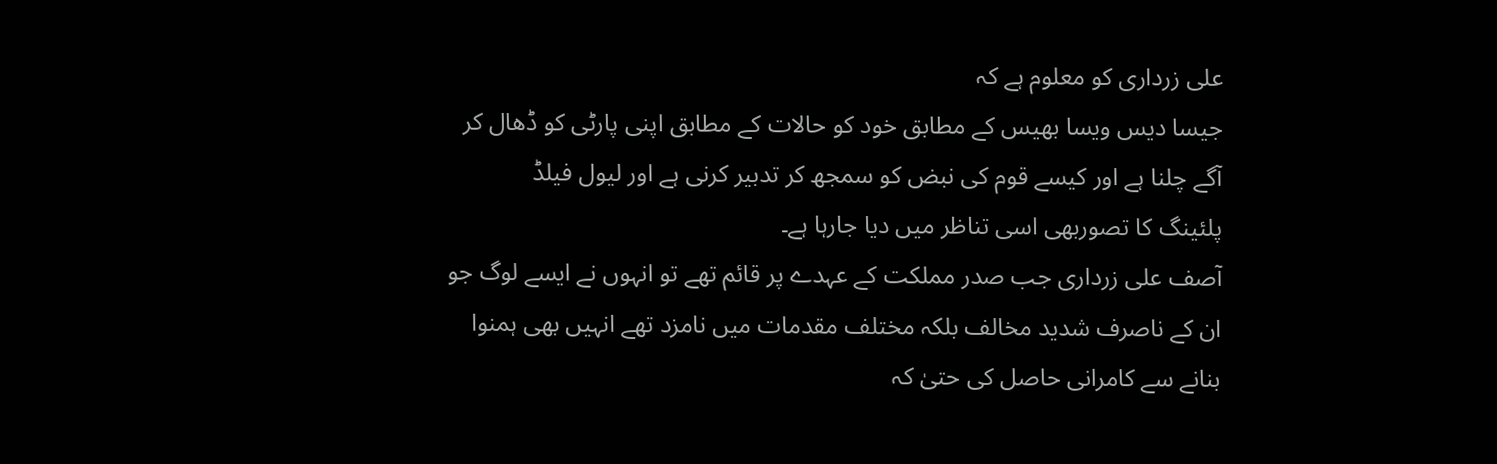علی زرداری کو معلوم ہے کہ
جیسا دیس ویسا بھیس کے مطابق خود کو حالات کے مطابق اپنی پارٹی کو ڈھال کر
آگے چلنا ہے اور کیسے قوم کی نبض کو سمجھ کر تدبیر کرنی ہے اور لیول فیلڈ
پلئینگ کا تصوربھی اسی تناظر میں دیا جارہا ہے۔
آصف علی زرداری جب صدر مملکت کے عہدے پر قائم تھے تو انہوں نے ایسے لوگ جو
ان کے ناصرف شدید مخالف بلکہ مختلف مقدمات میں نامزد تھے انہیں بھی ہمنوا
بنانے سے کامرانی حاصل کی حتیٰ کہ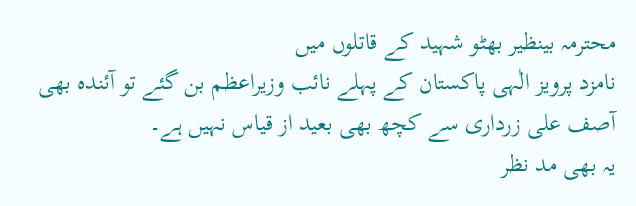محترمہ بینظیر بھٹو شہید کے قاتلوں میں
نامزد پرویز الٰہی پاکستان کے پہلے نائب وزیراعظم بن گئے تو آئندہ بھی
آصف علی زرداری سے کچھ بھی بعید از قیاس نہیں ہے۔
یہ بھی مد نظر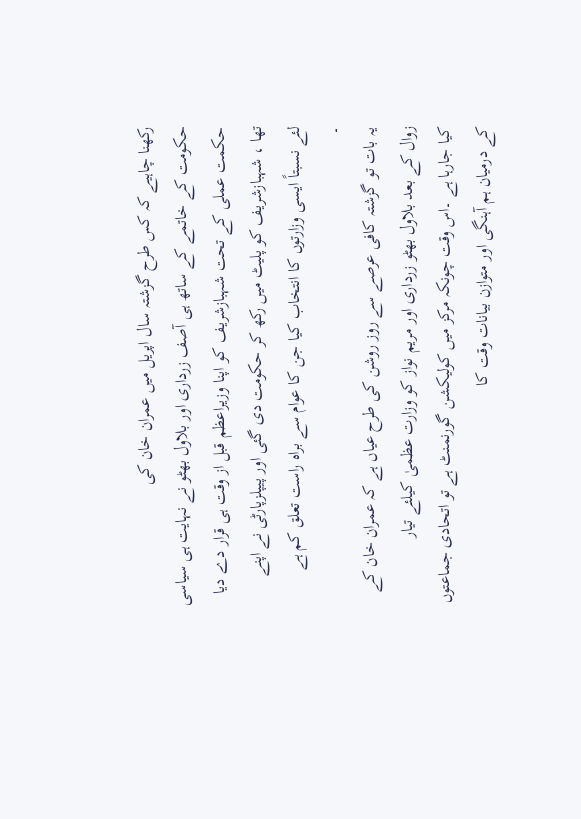رکھنا چاہیے کہ کس طرح گزشتہ سال اپریل میں عمران خان کی
حکومت کے خاتمے کے ساتھ ہی آصف زرداری اور بلاول بھٹو نے نہایت ہی سیاسی
حکمت عملی کے تحت شہبازشریف کو اپنا وزیراعظم قبل از وقت ہی قرار دے دیا
تھا ، شہبازشریف کو پلیٹ میں رکھ کر حکومت دی گئی اور پیپلزپارٹی نے اپنے
لئے نسبتاً ایسی وزارتوں کا انتخاب کیا جن کا عوام سے براہ راست تعلق کم ہے
۔
یہ بات تو گزشتہ کافی عرصے سے روز روشن کی طرح عیاں ہے کہ عمران خان کے
زوال کے بعد بلاول بھٹو زرداری اور مریم نواز کو وزارت عظمیٰ کیلئے تیار
کیا جارہا ہے ۔اس وقت چونکہ مرکز میں کولیکشن گورنمنٹ ہے تو اتحادی جماعتوں
کے درمیان ہم آہنگی اور متوازن بیانات وقت کا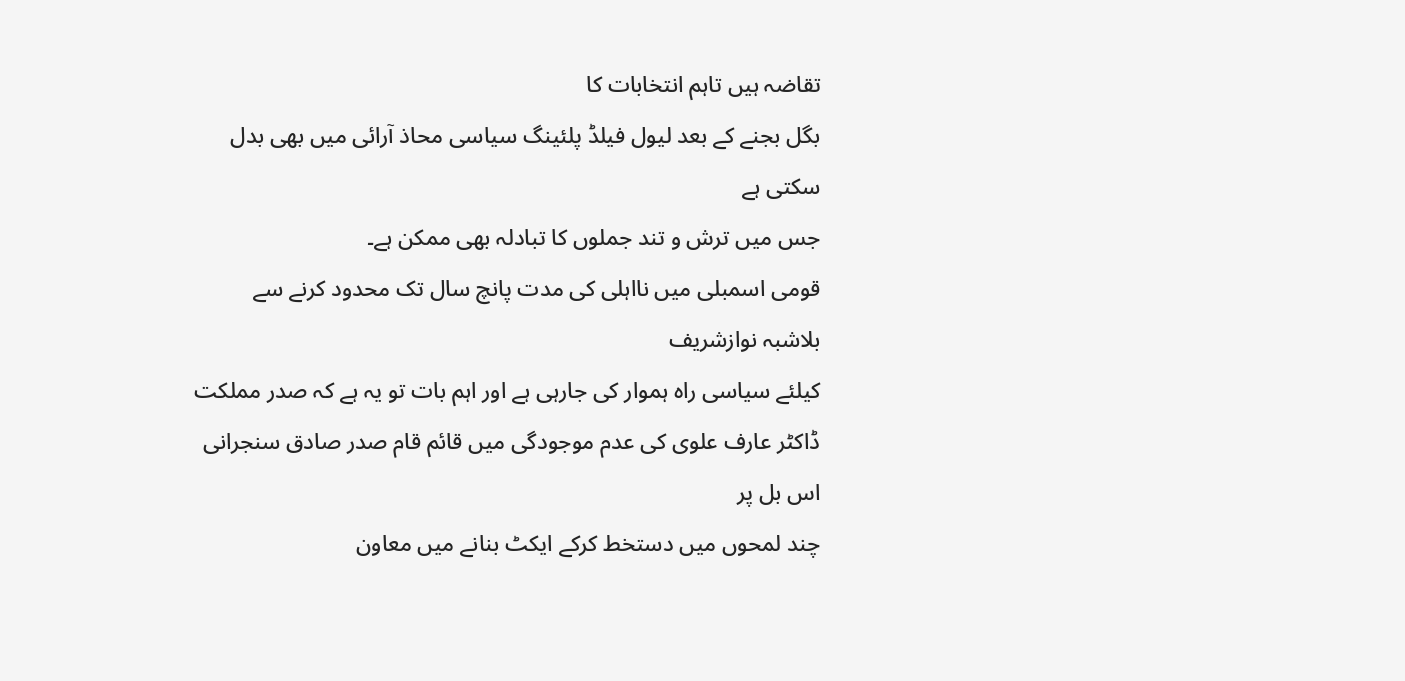تقاضہ ہیں تاہم انتخابات کا
بگل بجنے کے بعد لیول فیلڈ پلئینگ سیاسی محاذ آرائی میں بھی بدل سکتی ہے
جس میں ترش و تند جملوں کا تبادلہ بھی ممکن ہے۔
قومی اسمبلی میں نااہلی کی مدت پانچ سال تک محدود کرنے سے بلاشبہ نوازشریف
کیلئے سیاسی راہ ہموار کی جارہی ہے اور اہم بات تو یہ ہے کہ صدر مملکت
ڈاکٹر عارف علوی کی عدم موجودگی میں قائم قام صدر صادق سنجرانی اس بل پر
چند لمحوں میں دستخط کرکے ایکٹ بنانے میں معاون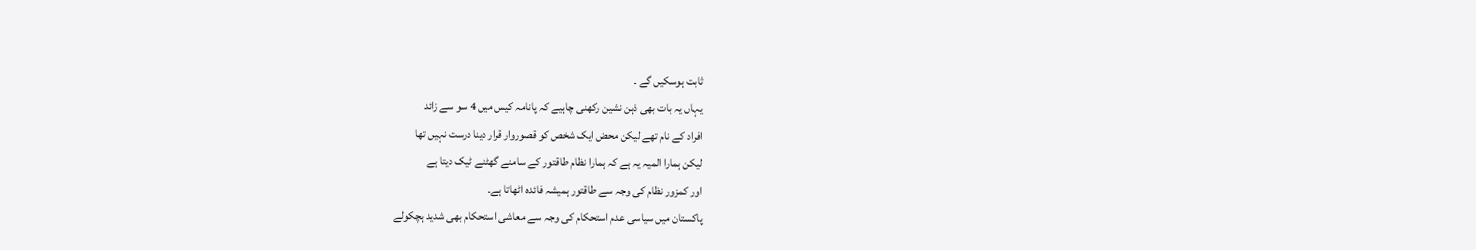ثابت ہوسکیں گے ۔
یہاں یہ بات بھی ذہن نشین رکھنی چاہیے کہ پانامہ کیس میں 4 سو سے زائد
افراد کے نام تھے لیکن محض ایک شخص کو قصوروار قرار دینا درست نہیں تھا
لیکن ہمارا المیہ یہ ہے کہ ہمارا نظام طاقتور کے سامنے گھٹنے ٹیک دیتا ہے
اور کمزور نظام کی وجہ سے طاقتور ہمیشہ فائدہ اٹھاتا ہے۔
پاکستان میں سیاسی عدم استحکام کی وجہ سے معاشی استحکام بھی شدید ہچکولے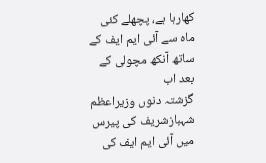کھارہا ہے، پچھلے کئی ماہ سے آئی ایم ایف کے ساتھ آنکھ مچولی کے بعد اب
گزشتہ دنوں وزیراعظم شہبازشریف کی پیرس میں آئی ایم ایف کی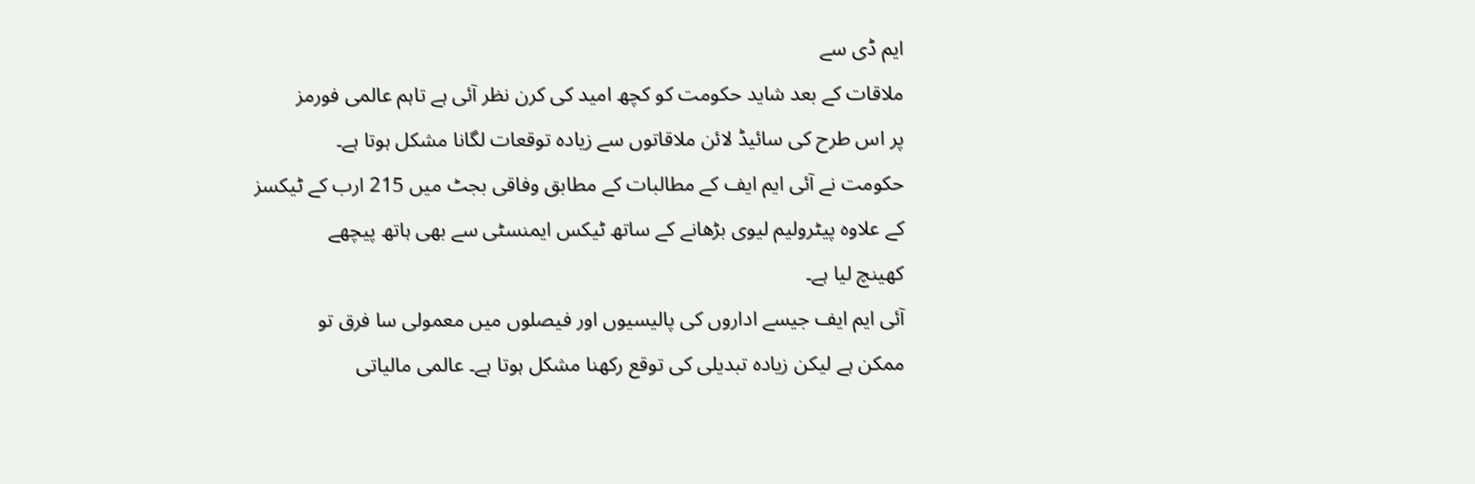ایم ڈی سے
ملاقات کے بعد شاید حکومت کو کچھ امید کی کرن نظر آئی ہے تاہم عالمی فورمز
پر اس طرح کی سائیڈ لائن ملاقاتوں سے زیادہ توقعات لگانا مشکل ہوتا ہے۔
حکومت نے آئی ایم ایف کے مطالبات کے مطابق وفاقی بجٹ میں 215 ارب کے ٹیکسز
کے علاوہ پیٹرولیم لیوی بڑھانے کے ساتھ ٹیکس ایمنسٹی سے بھی ہاتھ پیچھے
کھینچ لیا ہے۔
آئی ایم ایف جیسے اداروں کی پالیسیوں اور فیصلوں میں معمولی سا فرق تو
ممکن ہے لیکن زیادہ تبدیلی کی توقع رکھنا مشکل ہوتا ہے۔ عالمی مالیاتی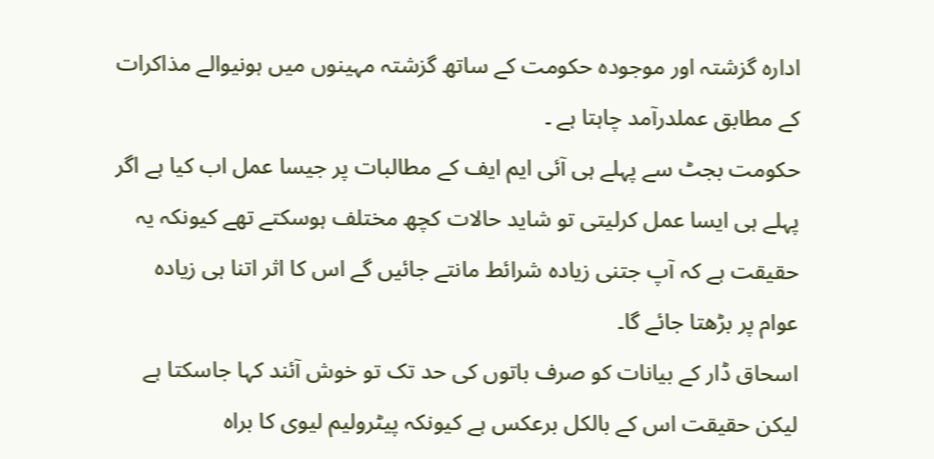ادارہ گزشتہ اور موجودہ حکومت کے ساتھ گزشتہ مہینوں میں ہونیوالے مذاکرات
کے مطابق عملدرآمد چاہتا ہے ۔
حکومت بجٹ سے پہلے ہی آئی ایم ایف کے مطالبات پر جیسا عمل اب کیا ہے اگر
پہلے ہی ایسا عمل کرلیتی تو شاید حالات کچھ مختلف ہوسکتے تھے کیونکہ یہ
حقیقت ہے کہ آپ جتنی زیادہ شرائط مانتے جائیں گے اس کا اثر اتنا ہی زیادہ
عوام پر بڑھتا جائے گا۔
اسحاق ڈار کے بیانات کو صرف باتوں کی حد تک تو خوش آئند کہا جاسکتا ہے
لیکن حقیقت اس کے بالکل برعکس ہے کیونکہ پیٹرولیم لیوی کا براہ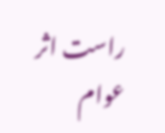راست اثر
عوام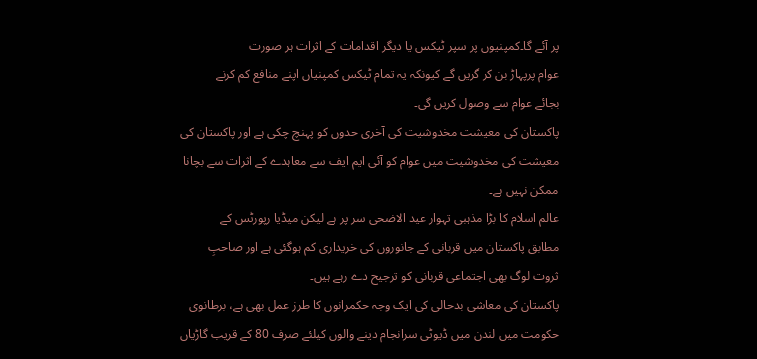پر آئے گا۔کمپنیوں پر سپر ٹیکس یا دیگر اقدامات کے اثرات ہر صورت
عوام پرپہاڑ بن کر گریں گے کیونکہ یہ تمام ٹیکس کمپنیاں اپنے منافع کم کرنے
بجائے عوام سے وصول کریں گی۔
پاکستان کی معیشت مخدوشیت کی آخری حدوں کو پہنچ چکی ہے اور پاکستان کی
معیشت کی مخدوشیت میں عوام کو آئی ایم ایف سے معاہدے کے اثرات سے بچانا
ممکن نہیں ہے۔
عالم اسلام کا بڑا مذہبی تہوار عید الاضحی سر پر ہے لیکن میڈیا رپورٹس کے
مطابق پاکستان میں قربانی کے جانوروں کی خریداری کم ہوگئی ہے اور صاحبِ
ثروت لوگ بھی اجتماعی قربانی کو ترجیح دے رہے ہیں۔
پاکستان کی معاشی بدحالی کی ایک وجہ حکمرانوں کا طرز عمل بھی ہے، برطانوی
حکومت میں لندن میں ڈیوٹی سرانجام دینے والوں کیلئے صرف 80 کے قریب گاڑیاں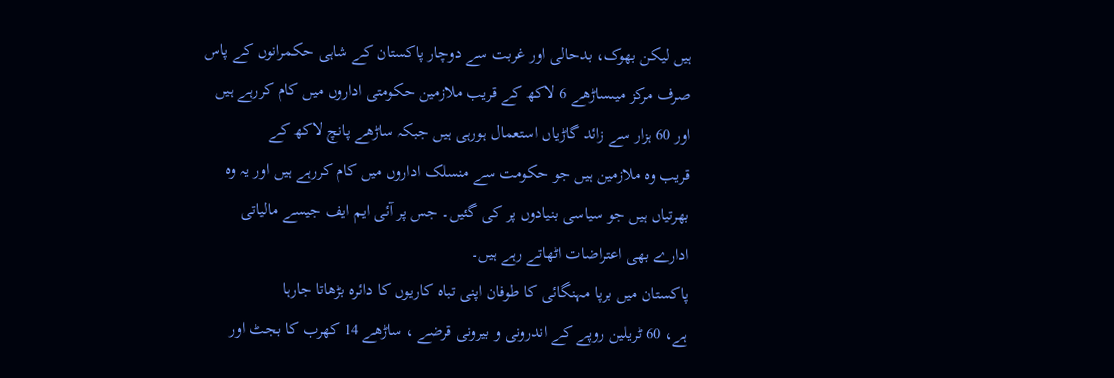ہیں لیکن بھوک، بدحالی اور غربت سے دوچار پاکستان کے شاہی حکمرانوں کے پاس
صرف مرکز میںساڑھے 6 لاکھ کے قریب ملازمین حکومتی اداروں میں کام کررہے ہیں
اور 60 ہزار سے زائد گاڑیاں استعمال ہورہی ہیں جبکہ ساڑھے پانچ لاکھ کے
قریب وہ ملازمین ہیں جو حکومت سے منسلک اداروں میں کام کررہے ہیں اور یہ وہ
بھرتیاں ہیں جو سیاسی بنیادوں پر کی گئیں۔ جس پر آئی ایم ایف جیسے مالیاتی
ادارے بھی اعتراضات اٹھاتے رہے ہیں۔
پاکستان میں برپا مہنگائی کا طوفان اپنی تباہ کاریوں کا دائرہ بڑھاتا جارہا
ہے، 60 ٹریلین روپے کے اندرونی و بیرونی قرضے ، ساڑھے 14 کھرب کا بجٹ اور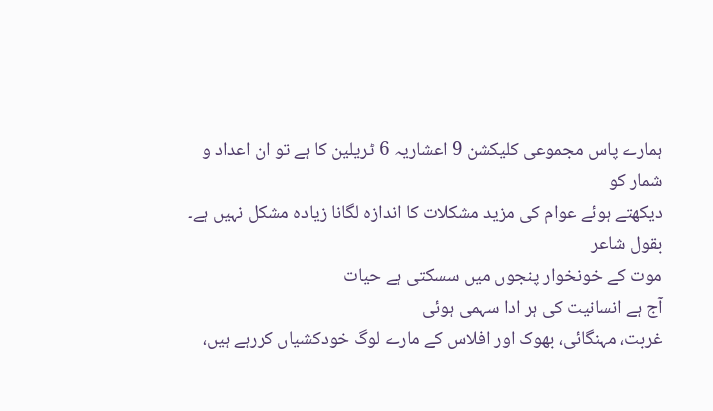ہمارے پاس مجموعی کلیکشن 9 اعشاریہ 6 ٹریلین کا ہے تو ان اعداد و شمار کو
دیکھتے ہوئے عوام کی مزید مشکلات کا اندازہ لگانا زیادہ مشکل نہیں ہے۔
بقول شاعر
موت کے خونخوار پنجوں میں سسکتی ہے حیات
آج ہے انسانیت کی ہر ادا سہمی ہوئی
غربت، مہنگائی، بھوک اور افلاس کے مارے لوگ خودکشیاں کررہے ہیں،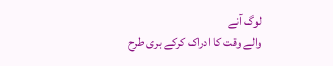لوگ آنے
والے وقت کا ادراک کرکے بری طرح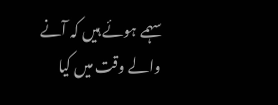سہمے ہوئے ہیں کہ آنے والے وقت میں کیا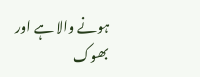ہونے والا ہے اور بھوک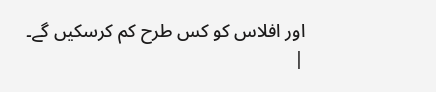اور افلاس کو کس طرح کم کرسکیں گے۔
|